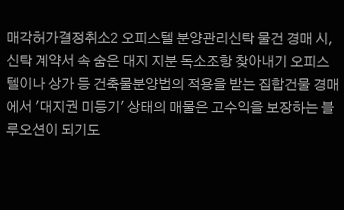매각허가결정취소2 오피스텔 분양관리신탁 물건 경매 시, 신탁 계약서 속 숨은 대지 지분 독소조항 찾아내기 오피스텔이나 상가 등 건축물분양법의 적용을 받는 집합건물 경매에서 '대지권 미등기' 상태의 매물은 고수익을 보장하는 블루오션이 되기도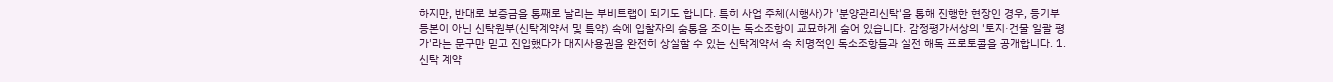하지만, 반대로 보증금을 통째로 날리는 부비트랩이 되기도 합니다. 특히 사업 주체(시행사)가 '분양관리신탁'을 통해 진행한 현장인 경우, 등기부등본이 아닌 신탁원부(신탁계약서 및 특약) 속에 입찰자의 숨통을 조이는 독소조항이 교묘하게 숨어 있습니다. 감정평가서상의 '토지·건물 일괄 평가'라는 문구만 믿고 진입했다가 대지사용권을 완전히 상실할 수 있는 신탁계약서 속 치명적인 독소조항들과 실전 해독 프로토콜을 공개합니다. 1. 신탁 계약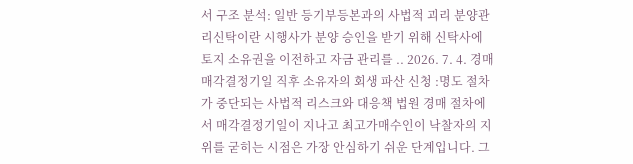서 구조 분석: 일반 등기부등본과의 사법적 괴리 분양관리신탁이란 시행사가 분양 승인을 받기 위해 신탁사에 토지 소유권을 이전하고 자금 관리를 .. 2026. 7. 4. 경매 매각결정기일 직후 소유자의 회생 파산 신청 :명도 절차가 중단되는 사법적 리스크와 대응책 법원 경매 절차에서 매각결정기일이 지나고 최고가매수인이 낙찰자의 지위를 굳히는 시점은 가장 안심하기 쉬운 단계입니다. 그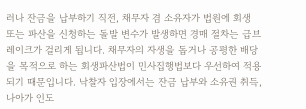러나 잔금을 납부하기 직전, 채무자 겸 소유자가 법원에 회생 또는 파산을 신청하는 돌발 변수가 발생하면 경매 절차는 급브레이크가 걸리게 됩니다. 채무자의 자생을 돕거나 공평한 배당을 목적으로 하는 회생파산법이 민사집행법보다 우선하여 적용되기 때문입니다. 낙찰자 입장에서는 잔금 납부와 소유권 취득, 나아가 인도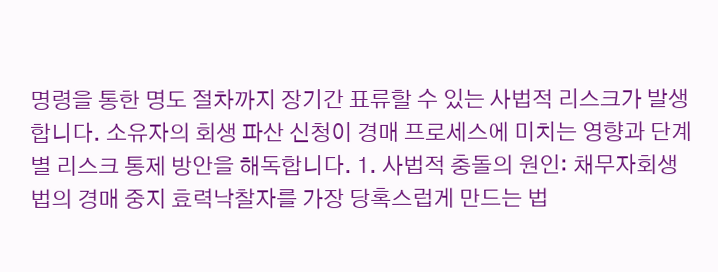명령을 통한 명도 절차까지 장기간 표류할 수 있는 사법적 리스크가 발생합니다. 소유자의 회생 파산 신청이 경매 프로세스에 미치는 영향과 단계별 리스크 통제 방안을 해독합니다. 1. 사법적 충돌의 원인: 채무자회생법의 경매 중지 효력낙찰자를 가장 당혹스럽게 만드는 법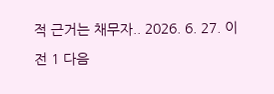적 근거는 채무자.. 2026. 6. 27. 이전 1 다음